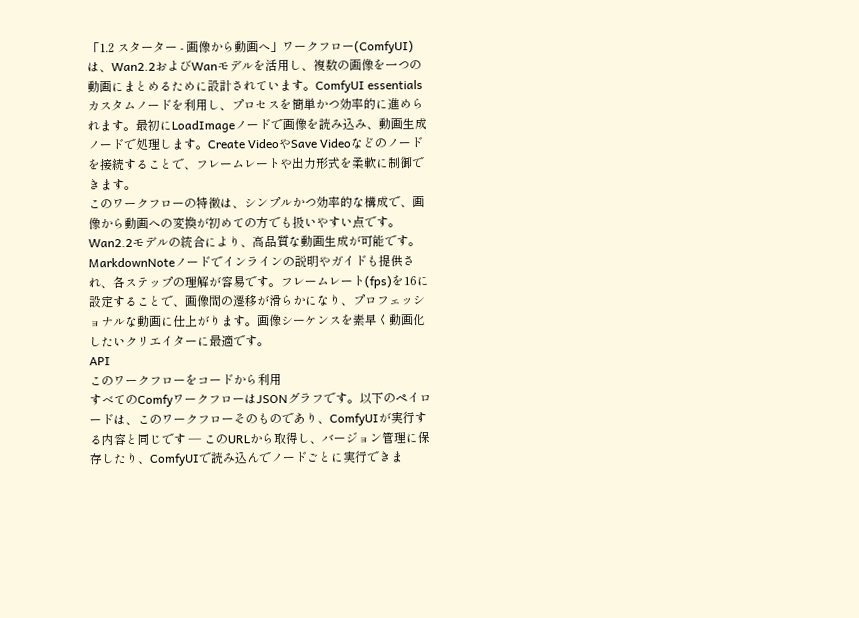「1.2 スターター - 画像から動画へ」ワークフロー(ComfyUI)は、Wan2.2およびWanモデルを活用し、複数の画像を一つの動画にまとめるために設計されています。ComfyUI essentialsカスタムノードを利用し、プロセスを簡単かつ効率的に進められます。最初にLoadImageノードで画像を読み込み、動画生成ノードで処理します。Create VideoやSave Videoなどのノードを接続することで、フレームレートや出力形式を柔軟に制御できます。
このワークフローの特徴は、シンプルかつ効率的な構成で、画像から動画への変換が初めての方でも扱いやすい点です。Wan2.2モデルの統合により、高品質な動画生成が可能です。MarkdownNoteノードでインラインの説明やガイドも提供され、各ステップの理解が容易です。フレームレート(fps)を16に設定することで、画像間の遷移が滑らかになり、プロフェッショナルな動画に仕上がります。画像シーケンスを素早く動画化したいクリエイターに最適です。
API
このワークフローをコードから利用
すべてのComfyワークフローはJSONグラフです。以下のペイロードは、このワークフローそのものであり、ComfyUIが実行する内容と同じです — このURLから取得し、バージョン管理に保存したり、ComfyUIで読み込んでノードごとに実行できま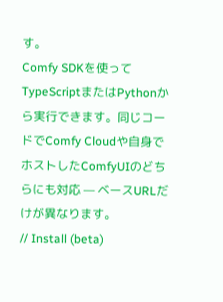す。
Comfy SDKを使ってTypeScriptまたはPythonから実行できます。同じコードでComfy Cloudや自身でホストしたComfyUIのどちらにも対応 — ベースURLだけが異なります。
// Install (beta)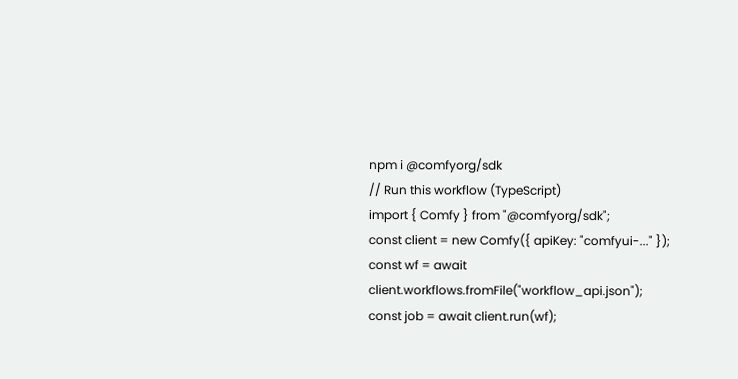npm i @comfyorg/sdk
// Run this workflow (TypeScript)
import { Comfy } from "@comfyorg/sdk";
const client = new Comfy({ apiKey: "comfyui-..." });
const wf = await client.workflows.fromFile("workflow_api.json");
const job = await client.run(wf);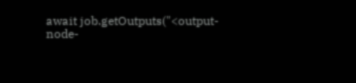await job.getOutputs("<output-node-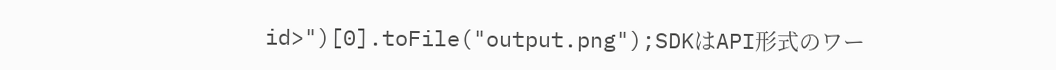id>")[0].toFile("output.png");SDKはAPI形式のワー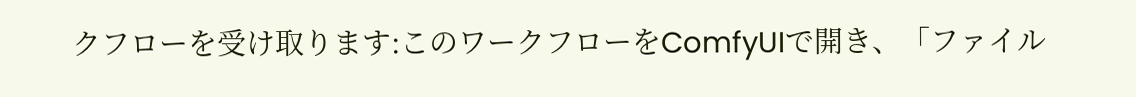クフローを受け取ります:このワークフローをComfyUIで開き、「ファイル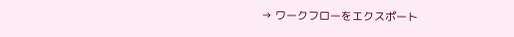→ ワークフローをエクスポート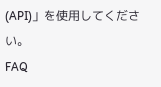(API)」を使用してください。
FAQ